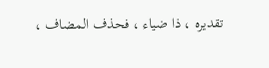تقديره ، ذا ضياء ، فحذف المضاف ،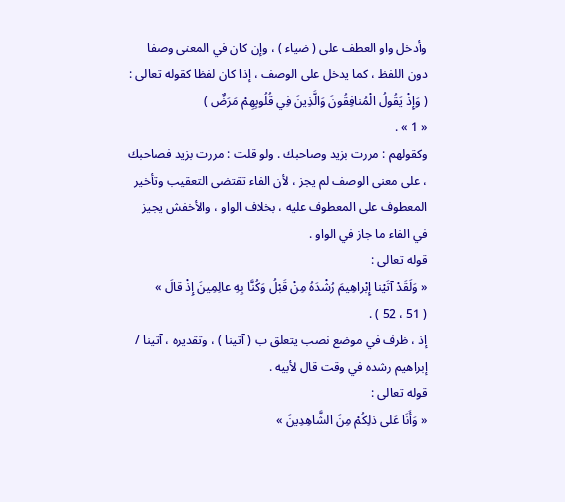وأدخل واو العطف على ( ضياء ) ، وإن كان في المعنى وصفا دون اللفظ ، كما يدخل على الوصف ، إذا كان لفظا كقوله تعالى :
( وَإِذْ يَقُولُ الْمُنافِقُونَ وَالَّذِينَ فِي قُلُوبِهِمْ مَرَضٌ )
« 1 » .
وكقولهم : مررت بزيد وصاحبك . ولو قلت : مررت بزيد فصاحبك ، على معنى الوصف لم يجز ، لأن الفاء تقتضى التعقيب وتأخير المعطوف على المعطوف عليه ، بخلاف الواو ، والأخفش يجيز في الفاء ما جاز في الواو .
قوله تعالى :
« وَلَقَدْ آتَيْنا إِبْراهِيمَ رُشْدَهُ مِنْ قَبْلُ وَكُنَّا بِهِ عالِمِينَ إِذْ قالَ »
( 51 ، 52 ) .
إذ ، ظرف في موضع نصب يتعلق ب ( آتينا ) ، وتقديره ، آتينا / إبراهيم رشده في وقت قال لأبيه .
قوله تعالى :
« وَأَنَا عَلى ذلِكُمْ مِنَ الشَّاهِدِينَ »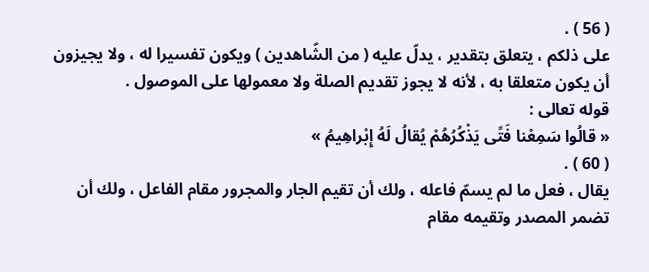( 56 ) .
على ذلكم ، يتعلق بتقدير ، يدلّ عليه ( من الشّاهدين ) ويكون تفسيرا له ، ولا يجيزون أن يكون متعلقا به ، لأنه لا يجوز تقديم الصلة ولا معمولها على الموصول .
قوله تعالى :
« قالُوا سَمِعْنا فَتًى يَذْكُرُهُمْ يُقالُ لَهُ إِبْراهِيمُ »
( 60 ) .
يقال ، فعل ما لم يسمّ فاعله ، ولك أن تقيم الجار والمجرور مقام الفاعل ، ولك أن تضمر المصدر وتقيمه مقام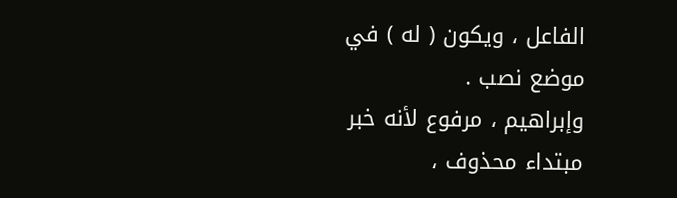الفاعل ، ويكون ( له ) في موضع نصب .
وإبراهيم ، مرفوع لأنه خبر مبتداء محذوف ،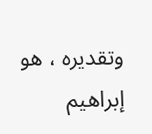وتقديره ، هو إبراهيم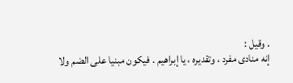. وقيل :
إنه منادى مفرد ، وتقديره ، يا إبراهيم . فيكون مبنيا على الضم ولا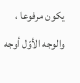يكون مرفوعا ، والوجه الأوّل أوجه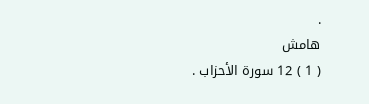.
هامش
( 1 ) 12 سورة الأحزاب .